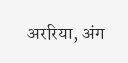अररिया, अंग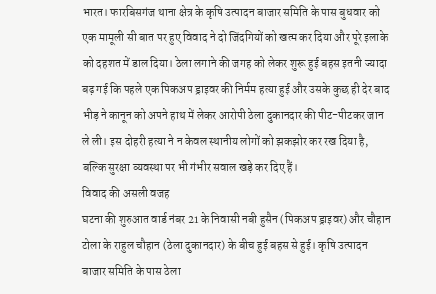भारत। फारबिसगंज थाना क्षेत्र के कृषि उत्पादन बाजार समिति के पास बुधवार को एक मामूली सी बात पर हुए विवाद ने दो जिंदगियों को खत्म कर दिया और पूरे इलाके को दहशत में डाल दिया। ठेला लगाने की जगह को लेकर शुरू हुई बहस इतनी ज्यादा बढ़ गई कि पहले एक पिकअप ड्राइवर की निर्मम हत्या हुई और उसके कुछ ही देर बाद भीड़ ने कानून को अपने हाथ में लेकर आरोपी ठेला दुकानदार की पीट-पीटकर जान ले ली। इस दोहरी हत्या ने न केवल स्थानीय लोगों को झकझोर कर रख दिया है, बल्कि सुरक्षा व्यवस्था पर भी गंभीर सवाल खड़े कर दिए हैं।
विवाद की असली वजह
घटना की शुरुआत वार्ड नंबर 21 के निवासी नबी हुसैन (पिकअप ड्राइवर) और चौहान टोला के राहुल चौहान (ठेला दुकानदार) के बीच हुई बहस से हुई। कृषि उत्पादन बाजार समिति के पास ठेला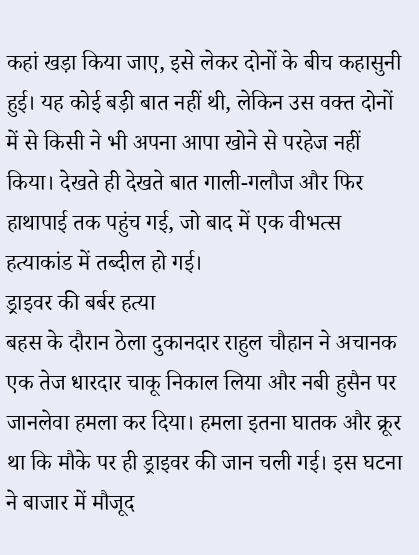कहां खड़ा किया जाए, इसे लेकर दोनों के बीच कहासुनी हुई। यह कोई बड़ी बात नहीं थी, लेकिन उस वक्त दोनों में से किसी ने भी अपना आपा खोने से परहेज नहीं किया। देखते ही देखते बात गाली-गलौज और फिर हाथापाई तक पहुंच गई, जो बाद में एक वीभत्स हत्याकांड में तब्दील हो गई।
ड्राइवर की बर्बर हत्या
बहस के दौरान ठेला दुकानदार राहुल चौहान ने अचानक एक तेज धारदार चाकू निकाल लिया और नबी हुसैन पर जानलेवा हमला कर दिया। हमला इतना घातक और क्रूर था कि मौके पर ही ड्राइवर की जान चली गई। इस घटना ने बाजार में मौजूद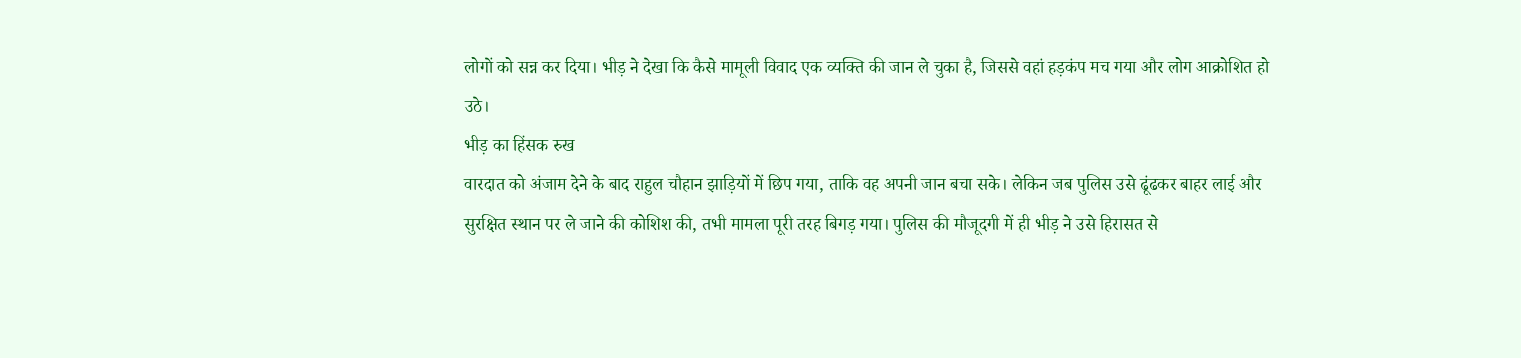लोगों को सन्न कर दिया। भीड़ ने देखा कि कैसे मामूली विवाद एक व्यक्ति की जान ले चुका है, जिससे वहां हड़कंप मच गया और लोग आक्रोशित हो उठे।
भीड़ का हिंसक रुख
वारदात को अंजाम देने के बाद राहुल चौहान झाड़ियों में छिप गया, ताकि वह अपनी जान बचा सके। लेकिन जब पुलिस उसे ढूंढकर बाहर लाई और सुरक्षित स्थान पर ले जाने की कोशिश की, तभी मामला पूरी तरह बिगड़ गया। पुलिस की मौजूदगी में ही भीड़ ने उसे हिरासत से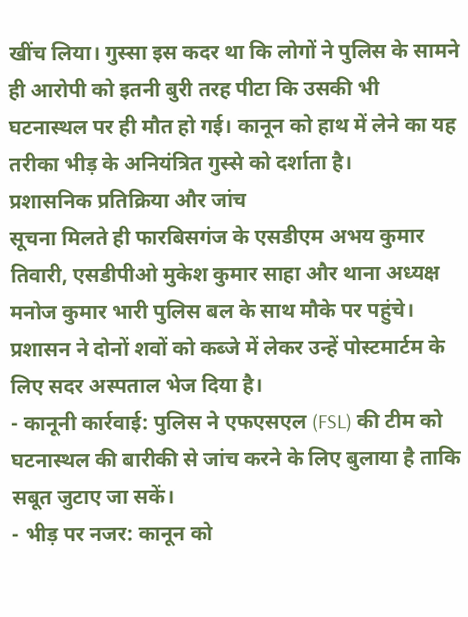खींच लिया। गुस्सा इस कदर था कि लोगों ने पुलिस के सामने ही आरोपी को इतनी बुरी तरह पीटा कि उसकी भी घटनास्थल पर ही मौत हो गई। कानून को हाथ में लेने का यह तरीका भीड़ के अनियंत्रित गुस्से को दर्शाता है।
प्रशासनिक प्रतिक्रिया और जांच
सूचना मिलते ही फारबिसगंज के एसडीएम अभय कुमार तिवारी, एसडीपीओ मुकेश कुमार साहा और थाना अध्यक्ष मनोज कुमार भारी पुलिस बल के साथ मौके पर पहुंचे। प्रशासन ने दोनों शवों को कब्जे में लेकर उन्हें पोस्टमार्टम के लिए सदर अस्पताल भेज दिया है।
- कानूनी कार्रवाई: पुलिस ने एफएसएल (FSL) की टीम को घटनास्थल की बारीकी से जांच करने के लिए बुलाया है ताकि सबूत जुटाए जा सकें।
- भीड़ पर नजर: कानून को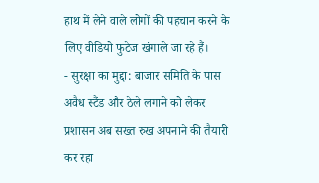हाथ में लेने वाले लोगों की पहचान करने के लिए वीडियो फुटेज खंगाले जा रहे हैं।
- सुरक्षा का मुद्दा: बाजार समिति के पास अवैध स्टैंड और ठेले लगाने को लेकर प्रशासन अब सख्त रुख अपनाने की तैयारी कर रहा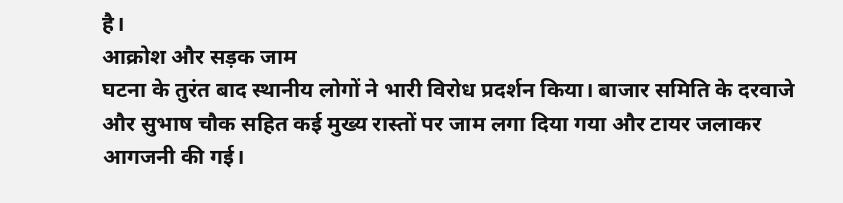है।
आक्रोश और सड़क जाम
घटना के तुरंत बाद स्थानीय लोगों ने भारी विरोध प्रदर्शन किया। बाजार समिति के दरवाजे और सुभाष चौक सहित कई मुख्य रास्तों पर जाम लगा दिया गया और टायर जलाकर आगजनी की गई।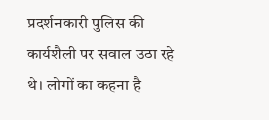प्रदर्शनकारी पुलिस की कार्यशैली पर सवाल उठा रहे थे। लोगों का कहना है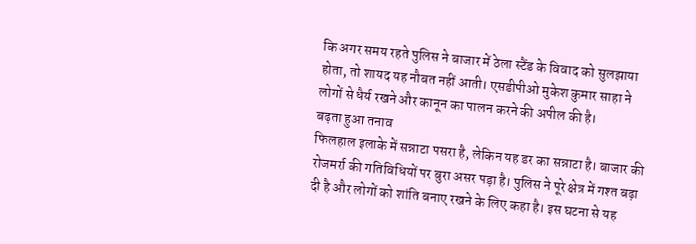कि अगर समय रहते पुलिस ने बाजार में ठेला स्टैंड के विवाद को सुलझाया होता, तो शायद यह नौबत नहीं आती। एसडीपीओ मुकेश कुमार साहा ने लोगों से धैर्य रखने और कानून का पालन करने की अपील की है।
बढ़ता हुआ तनाव
फिलहाल इलाके में सन्नाटा पसरा है, लेकिन यह डर का सन्नाटा है। बाजार की रोजमर्रा की गतिविधियों पर बुरा असर पड़ा है। पुलिस ने पूरे क्षेत्र में गश्त बढ़ा दी है और लोगों को शांति बनाए रखने के लिए कहा है। इस घटना से यह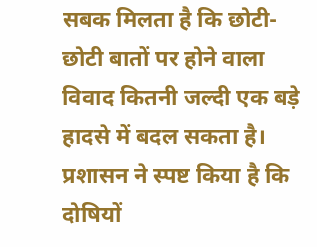सबक मिलता है कि छोटी-छोटी बातों पर होने वाला विवाद कितनी जल्दी एक बड़े हादसे में बदल सकता है। प्रशासन ने स्पष्ट किया है कि दोषियों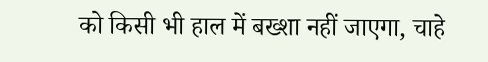को किसी भी हाल में बख्शा नहीं जाएगा, चाहे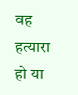वह हत्यारा हो या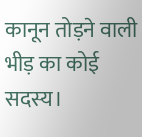कानून तोड़ने वाली भीड़ का कोई सदस्य।